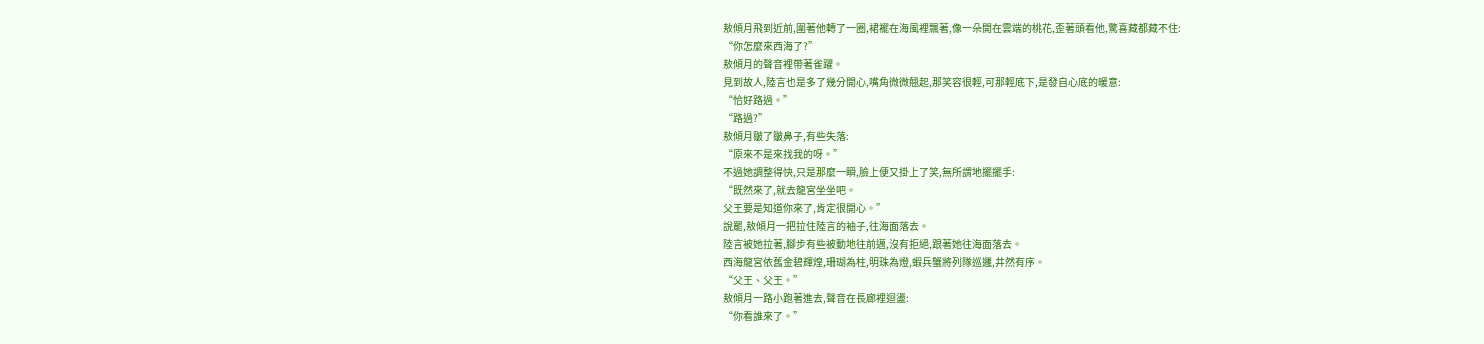敖傾月飛到近前,圍著他轉了一圈,裙襬在海風裡飄著,像一朵開在雲端的桃花,歪著頭看他,驚喜藏都藏不住:
“你怎麼來西海了?”
敖傾月的聲音裡帶著雀躍。
見到故人,陸言也是多了幾分開心,嘴角微微翹起,那笑容很輕,可那輕底下,是發自心底的暖意:
“恰好路過。”
“路過?”
敖傾月皺了皺鼻子,有些失落:
“原來不是來找我的呀。”
不過她調整得快,只是那麼一瞬,臉上便又掛上了笑,無所謂地擺擺手:
“既然來了,就去龍宮坐坐吧。
父王要是知道你來了,肯定很開心。”
說罷,敖傾月一把拉住陸言的袖子,往海面落去。
陸言被她拉著,腳步有些被動地往前邁,沒有拒絕,跟著她往海面落去。
西海龍宮依舊金碧輝煌,珊瑚為柱,明珠為燈,蝦兵蟹將列隊巡邏,井然有序。
“父王、父王。”
敖傾月一路小跑著進去,聲音在長廊裡迴盪:
“你看誰來了。”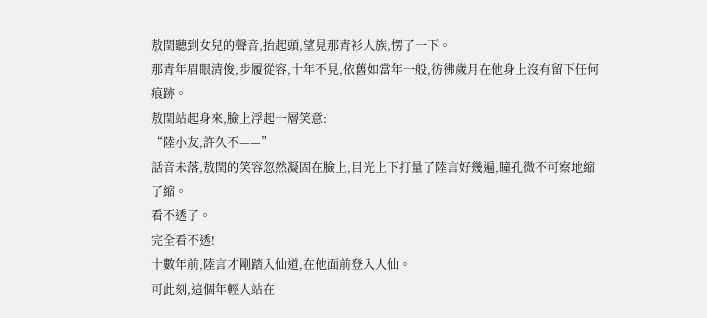敖閏聽到女兒的聲音,抬起頭,望見那青衫人族,愣了一下。
那青年眉眼清俊,步履從容,十年不見,依舊如當年一般,彷彿歲月在他身上沒有留下任何痕跡。
敖閏站起身來,臉上浮起一層笑意:
“陸小友,許久不——”
話音未落,敖閏的笑容忽然凝固在臉上,目光上下打量了陸言好幾遍,瞳孔微不可察地縮了縮。
看不透了。
完全看不透!
十數年前,陸言才剛踏入仙道,在他面前登入人仙。
可此刻,這個年輕人站在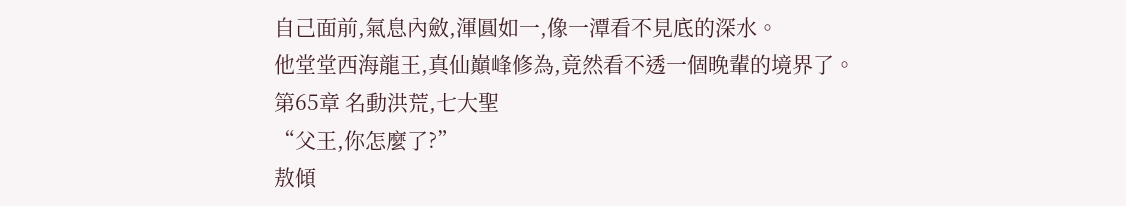自己面前,氣息內斂,渾圓如一,像一潭看不見底的深水。
他堂堂西海龍王,真仙巔峰修為,竟然看不透一個晚輩的境界了。
第65章 名動洪荒,七大聖
“父王,你怎麼了?”
敖傾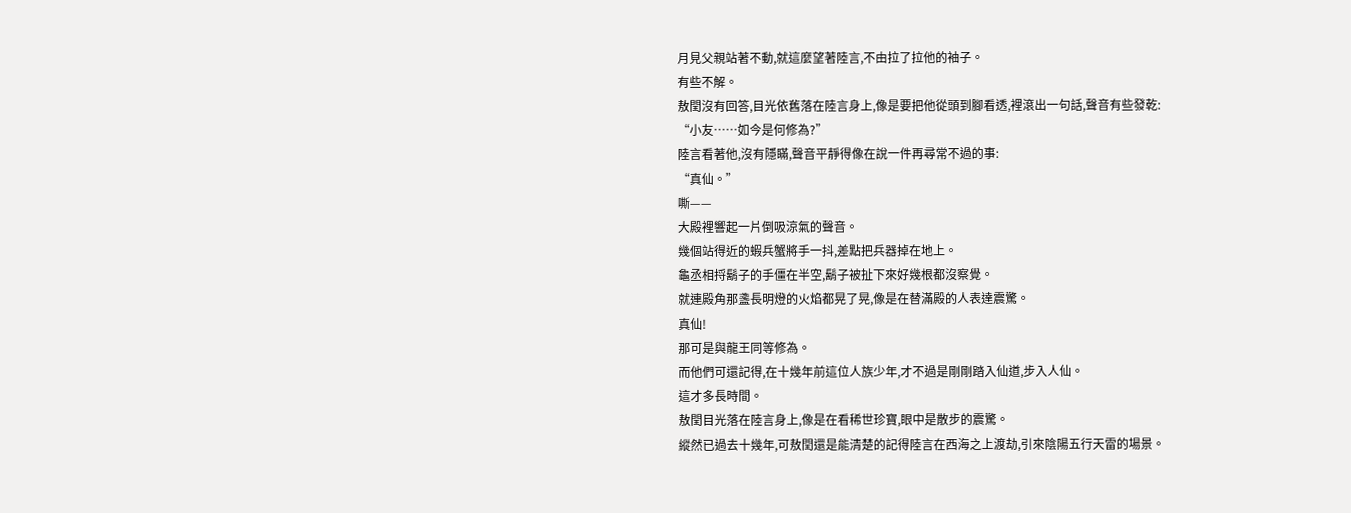月見父親站著不動,就這麼望著陸言,不由拉了拉他的袖子。
有些不解。
敖閏沒有回答,目光依舊落在陸言身上,像是要把他從頭到腳看透,裡滾出一句話,聲音有些發乾:
“小友……如今是何修為?”
陸言看著他,沒有隱瞞,聲音平靜得像在說一件再尋常不過的事:
“真仙。”
嘶——
大殿裡響起一片倒吸涼氣的聲音。
幾個站得近的蝦兵蟹將手一抖,差點把兵器掉在地上。
龜丞相捋鬍子的手僵在半空,鬍子被扯下來好幾根都沒察覺。
就連殿角那盞長明燈的火焰都晃了晃,像是在替滿殿的人表達震驚。
真仙!
那可是與龍王同等修為。
而他們可還記得,在十幾年前這位人族少年,才不過是剛剛踏入仙道,步入人仙。
這才多長時間。
敖閏目光落在陸言身上,像是在看稀世珍寶,眼中是散步的震驚。
縱然已過去十幾年,可敖閏還是能清楚的記得陸言在西海之上渡劫,引來陰陽五行天雷的場景。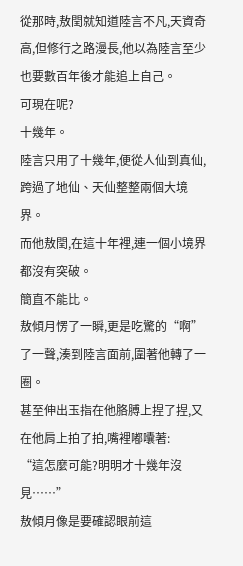從那時,敖閏就知道陸言不凡,天資奇高,但修行之路漫長,他以為陸言至少也要數百年後才能追上自己。
可現在呢?
十幾年。
陸言只用了十幾年,便從人仙到真仙,跨過了地仙、天仙整整兩個大境界。
而他敖閏,在這十年裡,連一個小境界都沒有突破。
簡直不能比。
敖傾月愣了一瞬,更是吃驚的“啊”了一聲,湊到陸言面前,圍著他轉了一圈。
甚至伸出玉指在他胳膊上捏了捏,又在他肩上拍了拍,嘴裡嘟囔著:
“這怎麼可能?明明才十幾年沒見……”
敖傾月像是要確認眼前這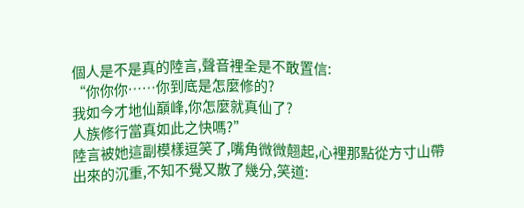個人是不是真的陸言,聲音裡全是不敢置信:
“你你你……你到底是怎麼修的?
我如今才地仙巔峰,你怎麼就真仙了?
人族修行當真如此之快嗎?”
陸言被她這副模樣逗笑了,嘴角微微翹起,心裡那點從方寸山帶出來的沉重,不知不覺又散了幾分,笑道: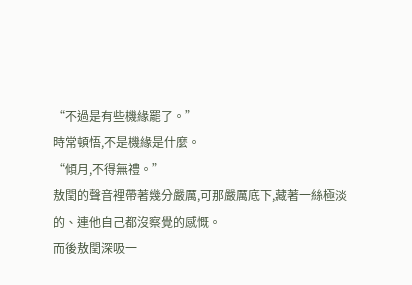“不過是有些機緣罷了。”
時常頓悟,不是機緣是什麼。
“傾月,不得無禮。”
敖閏的聲音裡帶著幾分嚴厲,可那嚴厲底下,藏著一絲極淡的、連他自己都沒察覺的感慨。
而後敖閏深吸一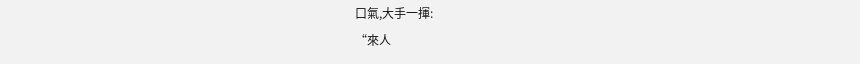口氣,大手一揮:
“來人